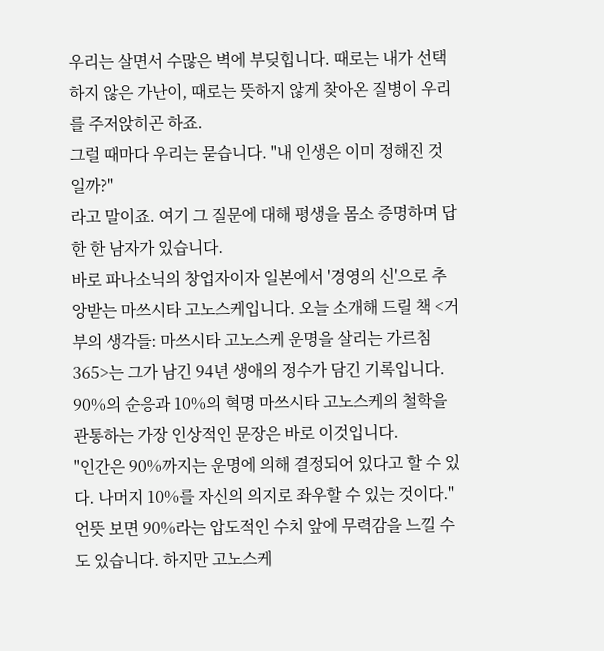우리는 살면서 수많은 벽에 부딪힙니다. 때로는 내가 선택하지 않은 가난이, 때로는 뜻하지 않게 찾아온 질병이 우리를 주저앉히곤 하죠.
그럴 때마다 우리는 묻습니다. "내 인생은 이미 정해진 것일까?"
라고 말이죠. 여기 그 질문에 대해 평생을 몸소 증명하며 답한 한 남자가 있습니다.
바로 파나소닉의 창업자이자 일본에서 '경영의 신'으로 추앙받는 마쓰시타 고노스케입니다. 오늘 소개해 드릴 책 <거부의 생각들: 마쓰시타 고노스케 운명을 살리는 가르침 365>는 그가 남긴 94년 생애의 정수가 담긴 기록입니다. 90%의 순응과 10%의 혁명 마쓰시타 고노스케의 철학을 관통하는 가장 인상적인 문장은 바로 이것입니다.
"인간은 90%까지는 운명에 의해 결정되어 있다고 할 수 있다. 나머지 10%를 자신의 의지로 좌우할 수 있는 것이다."
언뜻 보면 90%라는 압도적인 수치 앞에 무력감을 느낄 수도 있습니다. 하지만 고노스케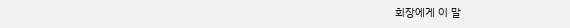회장에게 이 말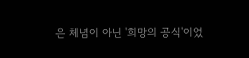은 체념이 아닌 '희망의 공식'이었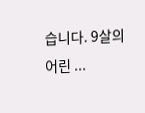습니다. 9살의 어린 ...